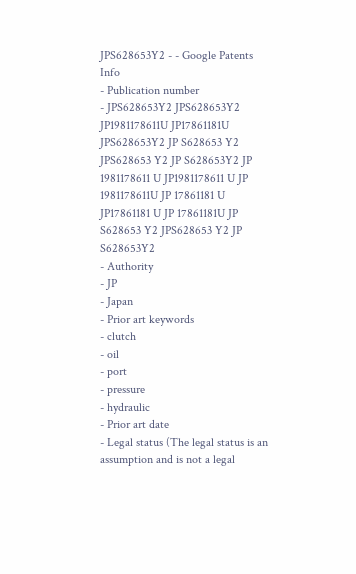JPS628653Y2 - - Google Patents
Info
- Publication number
- JPS628653Y2 JPS628653Y2 JP1981178611U JP17861181U JPS628653Y2 JP S628653 Y2 JPS628653 Y2 JP S628653Y2 JP 1981178611 U JP1981178611 U JP 1981178611U JP 17861181 U JP17861181 U JP 17861181U JP S628653 Y2 JPS628653 Y2 JP S628653Y2
- Authority
- JP
- Japan
- Prior art keywords
- clutch
- oil
- port
- pressure
- hydraulic
- Prior art date
- Legal status (The legal status is an assumption and is not a legal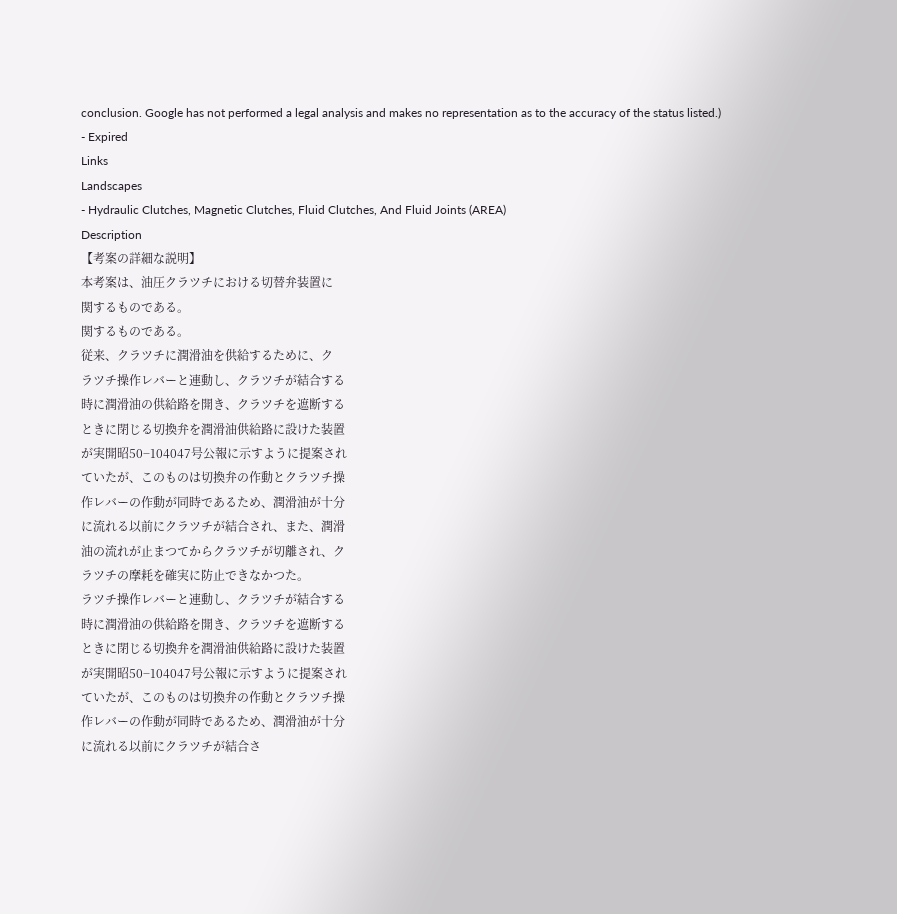conclusion. Google has not performed a legal analysis and makes no representation as to the accuracy of the status listed.)
- Expired
Links
Landscapes
- Hydraulic Clutches, Magnetic Clutches, Fluid Clutches, And Fluid Joints (AREA)
Description
【考案の詳細な説明】
本考案は、油圧クラツチにおける切替弁装置に
関するものである。
関するものである。
従来、クラツチに潤滑油を供給するために、ク
ラツチ操作レバーと連動し、クラツチが結合する
時に潤滑油の供給路を開き、クラツチを遮断する
ときに閉じる切換弁を潤滑油供給路に設けた装置
が実開昭50−104047号公報に示すように提案され
ていたが、このものは切換弁の作動とクラツチ操
作レバーの作動が同時であるため、潤滑油が十分
に流れる以前にクラツチが結合され、また、潤滑
油の流れが止まつてからクラツチが切離され、ク
ラツチの摩耗を確実に防止できなかつた。
ラツチ操作レバーと連動し、クラツチが結合する
時に潤滑油の供給路を開き、クラツチを遮断する
ときに閉じる切換弁を潤滑油供給路に設けた装置
が実開昭50−104047号公報に示すように提案され
ていたが、このものは切換弁の作動とクラツチ操
作レバーの作動が同時であるため、潤滑油が十分
に流れる以前にクラツチが結合さ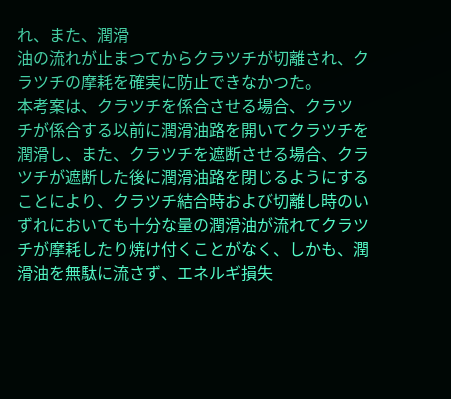れ、また、潤滑
油の流れが止まつてからクラツチが切離され、ク
ラツチの摩耗を確実に防止できなかつた。
本考案は、クラツチを係合させる場合、クラツ
チが係合する以前に潤滑油路を開いてクラツチを
潤滑し、また、クラツチを遮断させる場合、クラ
ツチが遮断した後に潤滑油路を閉じるようにする
ことにより、クラツチ結合時および切離し時のい
ずれにおいても十分な量の潤滑油が流れてクラツ
チが摩耗したり焼け付くことがなく、しかも、潤
滑油を無駄に流さず、エネルギ損失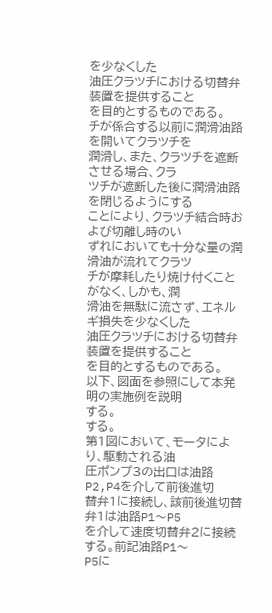を少なくした
油圧クラツチにおける切替弁装置を提供すること
を目的とするものである。
チが係合する以前に潤滑油路を開いてクラツチを
潤滑し、また、クラツチを遮断させる場合、クラ
ツチが遮断した後に潤滑油路を閉じるようにする
ことにより、クラツチ結合時および切離し時のい
ずれにおいても十分な量の潤滑油が流れてクラツ
チが摩耗したり焼け付くことがなく、しかも、潤
滑油を無駄に流さず、エネルギ損失を少なくした
油圧クラツチにおける切替弁装置を提供すること
を目的とするものである。
以下、図面を参照にして本発明の実施例を説明
する。
する。
第1図において、モータにより、駆動される油
圧ポンプ3の出口は油路P2,P4を介して前後進切
替弁1に接続し、該前後進切替弁1は油路P1〜P5
を介して速度切替弁2に接続する。前記油路P1〜
P5に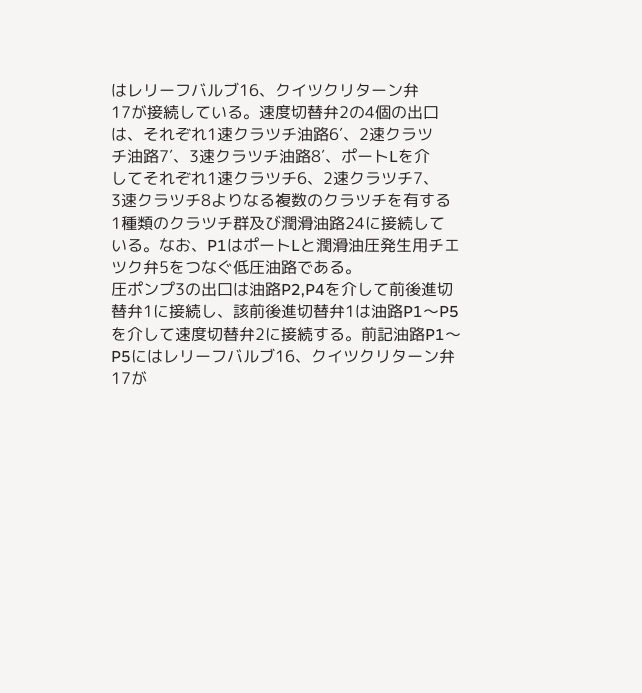はレリーフバルブ16、クイツクリターン弁
17が接続している。速度切替弁2の4個の出口
は、それぞれ1速クラツチ油路6′、2速クラツ
チ油路7′、3速クラツチ油路8′、ポートLを介
してそれぞれ1速クラツチ6、2速クラツチ7、
3速クラツチ8よりなる複数のクラツチを有する
1種類のクラツチ群及び潤滑油路24に接続して
いる。なお、P1はポートLと潤滑油圧発生用チエ
ツク弁5をつなぐ低圧油路である。
圧ポンプ3の出口は油路P2,P4を介して前後進切
替弁1に接続し、該前後進切替弁1は油路P1〜P5
を介して速度切替弁2に接続する。前記油路P1〜
P5にはレリーフバルブ16、クイツクリターン弁
17が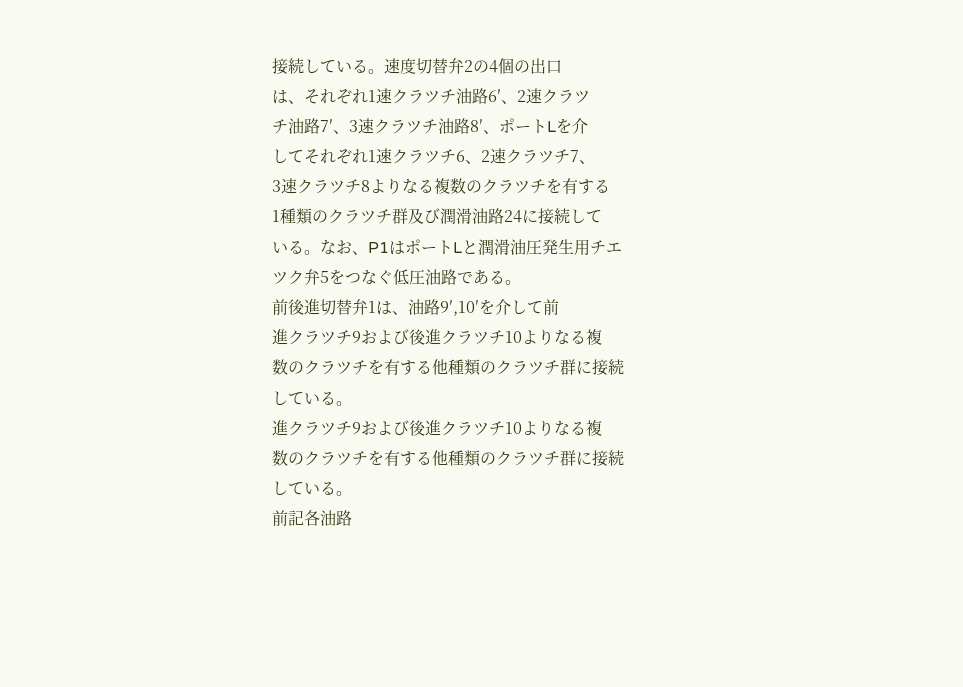接続している。速度切替弁2の4個の出口
は、それぞれ1速クラツチ油路6′、2速クラツ
チ油路7′、3速クラツチ油路8′、ポートLを介
してそれぞれ1速クラツチ6、2速クラツチ7、
3速クラツチ8よりなる複数のクラツチを有する
1種類のクラツチ群及び潤滑油路24に接続して
いる。なお、P1はポートLと潤滑油圧発生用チエ
ツク弁5をつなぐ低圧油路である。
前後進切替弁1は、油路9′,10′を介して前
進クラツチ9および後進クラツチ10よりなる複
数のクラツチを有する他種類のクラツチ群に接続
している。
進クラツチ9および後進クラツチ10よりなる複
数のクラツチを有する他種類のクラツチ群に接続
している。
前記各油路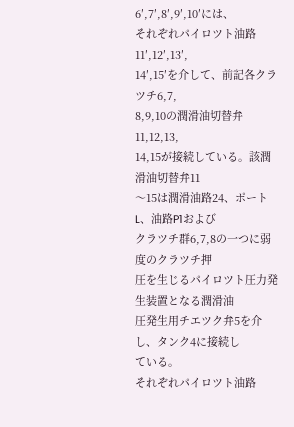6′,7′,8′,9′,10′には、
それぞれパイロツト油路11′,12′,13′,
14′,15′を介して、前記各クラツチ6,7,
8,9,10の潤滑油切替弁11,12,13,
14,15が接続している。該潤滑油切替弁11
〜15は潤滑油路24、ポートL、油路P1および
クラツチ群6,7,8の一つに弱度のクラツチ押
圧を生じるパイロツト圧力発生装置となる潤滑油
圧発生用チエツク弁5を介し、タンク4に接続し
ている。
それぞれパイロツト油路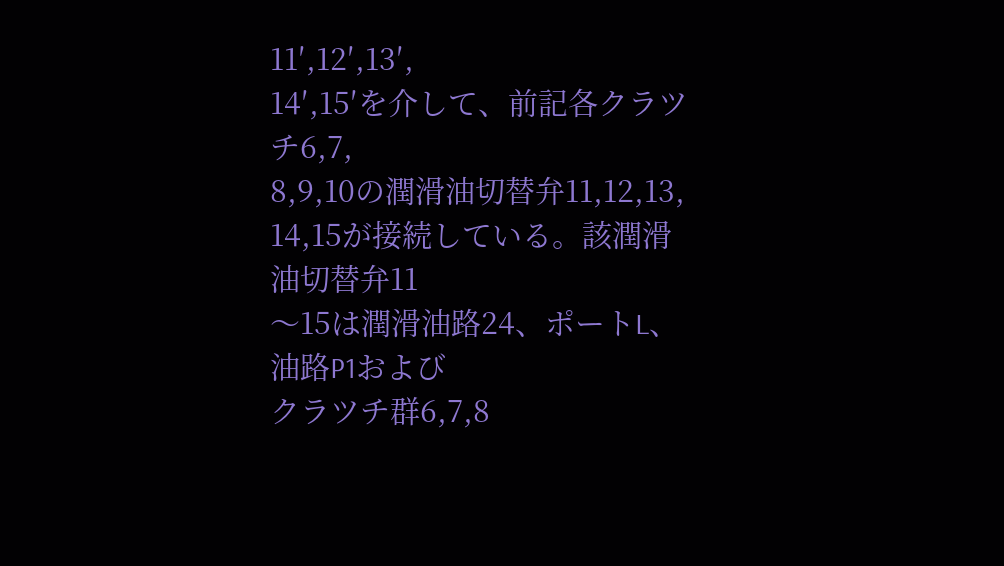11′,12′,13′,
14′,15′を介して、前記各クラツチ6,7,
8,9,10の潤滑油切替弁11,12,13,
14,15が接続している。該潤滑油切替弁11
〜15は潤滑油路24、ポートL、油路P1および
クラツチ群6,7,8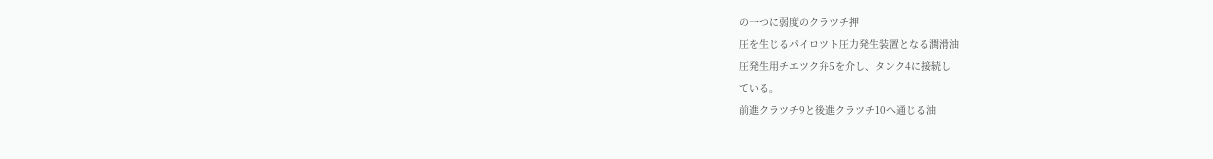の一つに弱度のクラツチ押
圧を生じるパイロツト圧力発生装置となる潤滑油
圧発生用チエツク弁5を介し、タンク4に接続し
ている。
前進クラツチ9と後進クラツチ10へ通じる油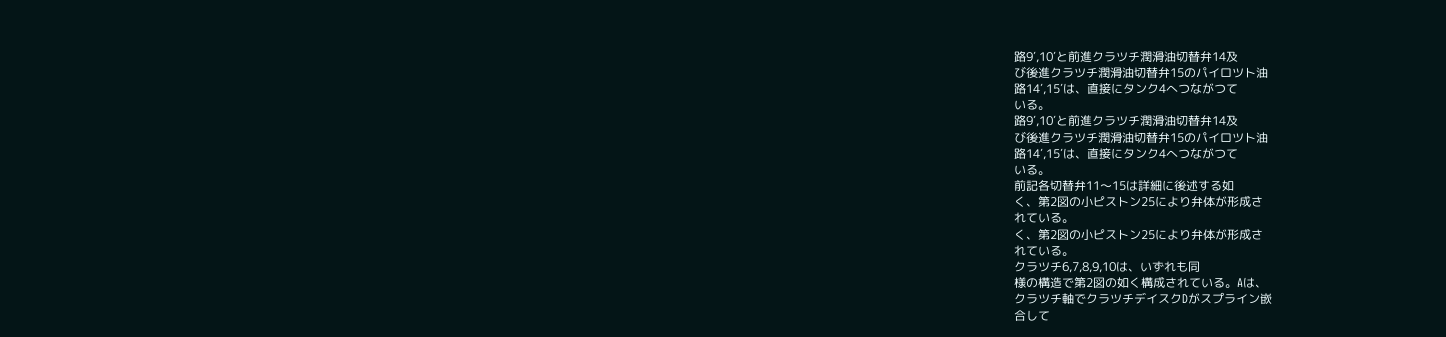路9′,10′と前進クラツチ潤滑油切替弁14及
び後進クラツチ潤滑油切替弁15のパイロツト油
路14′,15′は、直接にタンク4へつながつて
いる。
路9′,10′と前進クラツチ潤滑油切替弁14及
び後進クラツチ潤滑油切替弁15のパイロツト油
路14′,15′は、直接にタンク4へつながつて
いる。
前記各切替弁11〜15は詳細に後述する如
く、第2図の小ピストン25により弁体が形成さ
れている。
く、第2図の小ピストン25により弁体が形成さ
れている。
クラツチ6,7,8,9,10は、いずれも同
様の構造で第2図の如く構成されている。Aは、
クラツチ軸でクラツチデイスクDがスプライン嵌
合して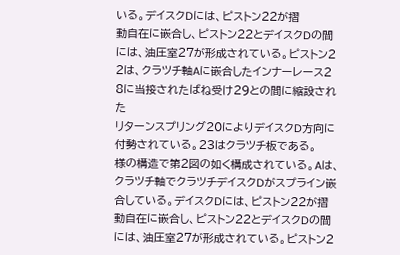いる。デイスクDには、ピストン22が摺
動自在に嵌合し、ピストン22とデイスクDの間
には、油圧室27が形成されている。ピストン2
2は、クラツチ軸Aに嵌合したインナーレース2
8に当接されたばね受け29との間に縮設された
リターンスプリング20によりデイスクD方向に
付勢されている。23はクラツチ板である。
様の構造で第2図の如く構成されている。Aは、
クラツチ軸でクラツチデイスクDがスプライン嵌
合している。デイスクDには、ピストン22が摺
動自在に嵌合し、ピストン22とデイスクDの間
には、油圧室27が形成されている。ピストン2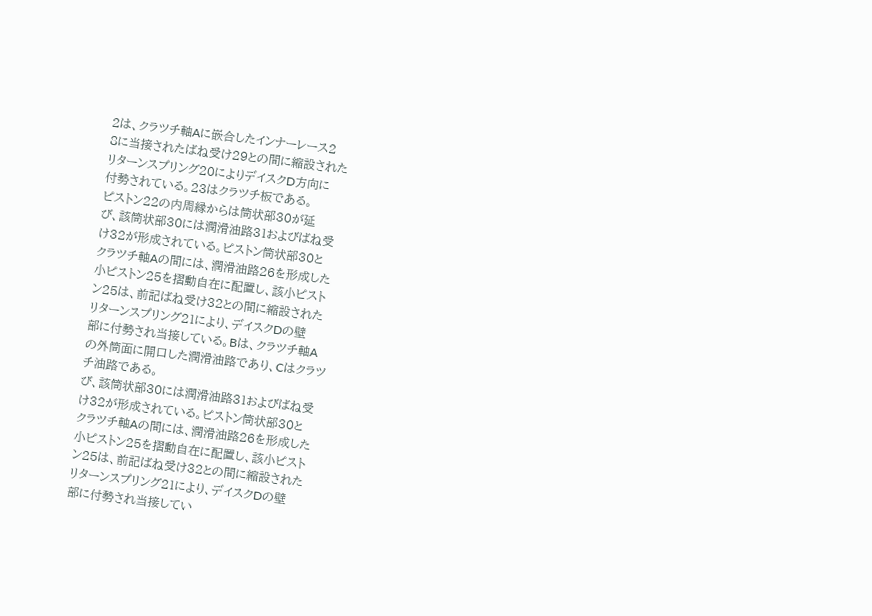2は、クラツチ軸Aに嵌合したインナーレース2
8に当接されたばね受け29との間に縮設された
リターンスプリング20によりデイスクD方向に
付勢されている。23はクラツチ板である。
ピストン22の内周縁からは筒状部30が延
び、該筒状部30には潤滑油路31およびばね受
け32が形成されている。ピストン筒状部30と
クラツチ軸Aの間には、潤滑油路26を形成した
小ピストン25を摺動自在に配置し、該小ピスト
ン25は、前記ばね受け32との間に縮設された
リターンスプリング21により、デイスクDの壁
部に付勢され当接している。Bは、クラツチ軸A
の外筒面に開口した潤滑油路であり、Cはクラツ
チ油路である。
び、該筒状部30には潤滑油路31およびばね受
け32が形成されている。ピストン筒状部30と
クラツチ軸Aの間には、潤滑油路26を形成した
小ピストン25を摺動自在に配置し、該小ピスト
ン25は、前記ばね受け32との間に縮設された
リターンスプリング21により、デイスクDの壁
部に付勢され当接してい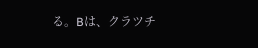る。Bは、クラツチ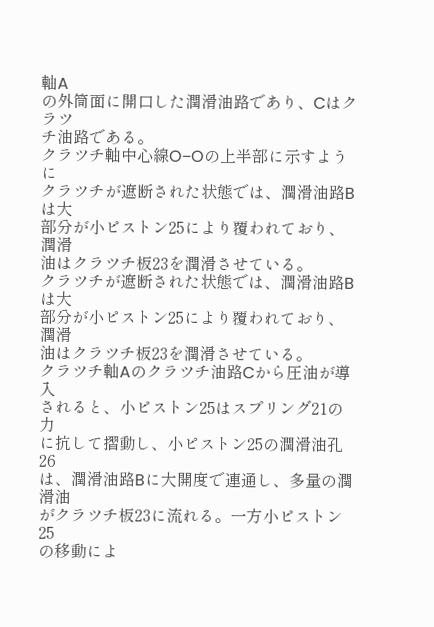軸A
の外筒面に開口した潤滑油路であり、Cはクラツ
チ油路である。
クラツチ軸中心線O−Oの上半部に示すように
クラツチが遮断された状態では、潤滑油路Bは大
部分が小ピストン25により覆われており、潤滑
油はクラツチ板23を潤滑させている。
クラツチが遮断された状態では、潤滑油路Bは大
部分が小ピストン25により覆われており、潤滑
油はクラツチ板23を潤滑させている。
クラツチ軸Aのクラツチ油路Cから圧油が導入
されると、小ピストン25はスプリング21の力
に抗して摺動し、小ピストン25の潤滑油孔26
は、潤滑油路Bに大開度で連通し、多量の潤滑油
がクラツチ板23に流れる。一方小ピストン25
の移動によ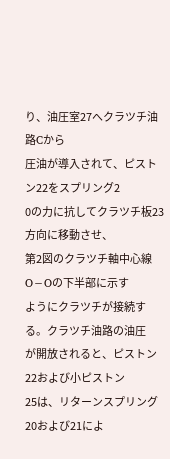り、油圧室27へクラツチ油路Cから
圧油が導入されて、ピストン22をスプリング2
0の力に抗してクラツチ板23方向に移動させ、
第2図のクラツチ軸中心線O−Oの下半部に示す
ようにクラツチが接続する。クラツチ油路の油圧
が開放されると、ピストン22および小ピストン
25は、リターンスプリング20および21によ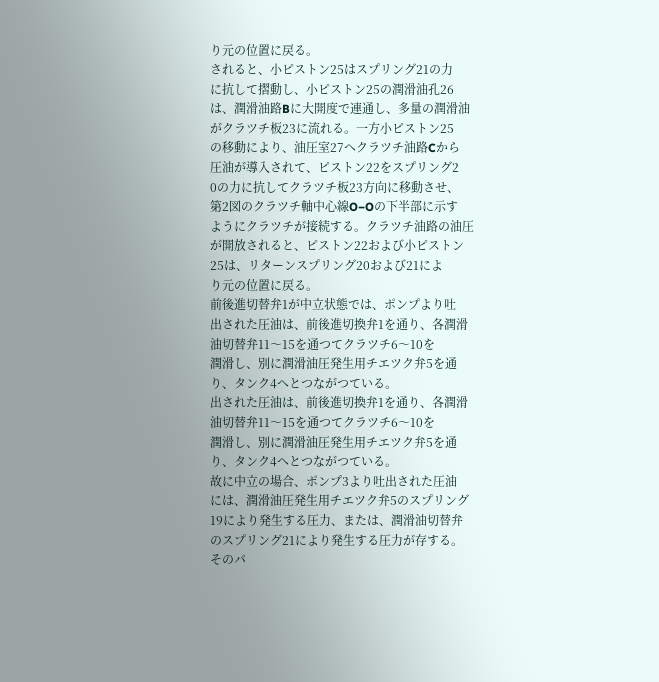り元の位置に戻る。
されると、小ピストン25はスプリング21の力
に抗して摺動し、小ピストン25の潤滑油孔26
は、潤滑油路Bに大開度で連通し、多量の潤滑油
がクラツチ板23に流れる。一方小ピストン25
の移動により、油圧室27へクラツチ油路Cから
圧油が導入されて、ピストン22をスプリング2
0の力に抗してクラツチ板23方向に移動させ、
第2図のクラツチ軸中心線O−Oの下半部に示す
ようにクラツチが接続する。クラツチ油路の油圧
が開放されると、ピストン22および小ピストン
25は、リターンスプリング20および21によ
り元の位置に戻る。
前後進切替弁1が中立状態では、ポンプより吐
出された圧油は、前後進切換弁1を通り、各潤滑
油切替弁11〜15を通つてクラツチ6〜10を
潤滑し、別に潤滑油圧発生用チエツク弁5を通
り、タンク4へとつながつている。
出された圧油は、前後進切換弁1を通り、各潤滑
油切替弁11〜15を通つてクラツチ6〜10を
潤滑し、別に潤滑油圧発生用チエツク弁5を通
り、タンク4へとつながつている。
故に中立の場合、ポンプ3より吐出された圧油
には、潤滑油圧発生用チエツク弁5のスプリング
19により発生する圧力、または、潤滑油切替弁
のスプリング21により発生する圧力が存する。
そのパ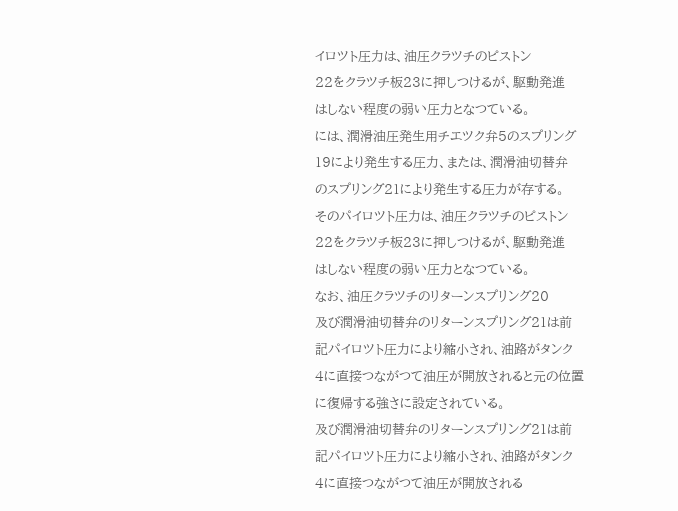イロツト圧力は、油圧クラツチのピストン
22をクラツチ板23に押しつけるが、駆動発進
はしない程度の弱い圧力となつている。
には、潤滑油圧発生用チエツク弁5のスプリング
19により発生する圧力、または、潤滑油切替弁
のスプリング21により発生する圧力が存する。
そのパイロツト圧力は、油圧クラツチのピストン
22をクラツチ板23に押しつけるが、駆動発進
はしない程度の弱い圧力となつている。
なお、油圧クラツチのリターンスプリング20
及び潤滑油切替弁のリターンスプリング21は前
記パイロツト圧力により縮小され、油路がタンク
4に直接つながつて油圧が開放されると元の位置
に復帰する強さに設定されている。
及び潤滑油切替弁のリターンスプリング21は前
記パイロツト圧力により縮小され、油路がタンク
4に直接つながつて油圧が開放される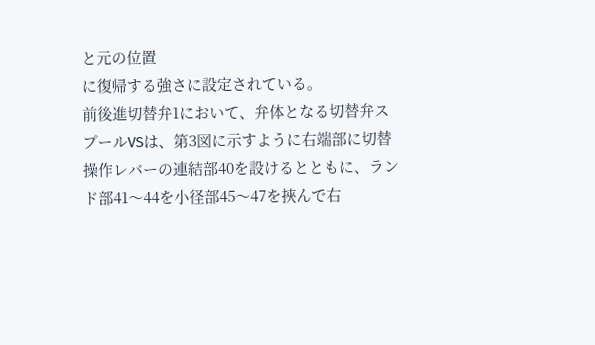と元の位置
に復帰する強さに設定されている。
前後進切替弁1において、弁体となる切替弁ス
プールVSは、第3図に示すように右端部に切替
操作レバーの連結部40を設けるとともに、ラン
ド部41〜44を小径部45〜47を挾んで右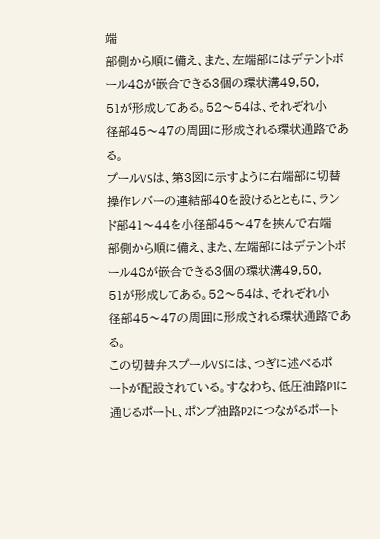端
部側から順に備え、また、左端部にはデテントボ
ール48が嵌合できる3個の環状溝49,50,
51が形成してある。52〜54は、それぞれ小
径部45〜47の周囲に形成される環状通路であ
る。
プールVSは、第3図に示すように右端部に切替
操作レバーの連結部40を設けるとともに、ラン
ド部41〜44を小径部45〜47を挾んで右端
部側から順に備え、また、左端部にはデテントボ
ール48が嵌合できる3個の環状溝49,50,
51が形成してある。52〜54は、それぞれ小
径部45〜47の周囲に形成される環状通路であ
る。
この切替弁スプールVSには、つぎに述べるポ
ートが配設されている。すなわち、低圧油路P1に
通じるポートL、ポンプ油路P2につながるポート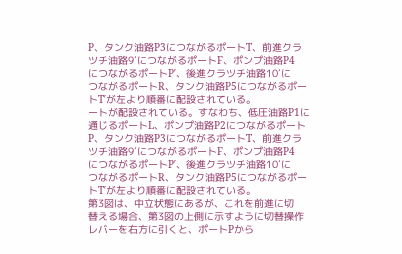P、タンク油路P3につながるポートT、前進クラ
ツチ油路9′につながるポートF、ポンプ油路P4
につながるポートP′、後進クラツチ油路10′に
つながるポートR、タンク油路P5につながるポー
トT′が左より順番に配設されている。
ートが配設されている。すなわち、低圧油路P1に
通じるポートL、ポンプ油路P2につながるポート
P、タンク油路P3につながるポートT、前進クラ
ツチ油路9′につながるポートF、ポンプ油路P4
につながるポートP′、後進クラツチ油路10′に
つながるポートR、タンク油路P5につながるポー
トT′が左より順番に配設されている。
第3図は、中立状態にあるが、これを前進に切
替える場合、第3図の上側に示すように切替操作
レバーを右方に引くと、ポートPから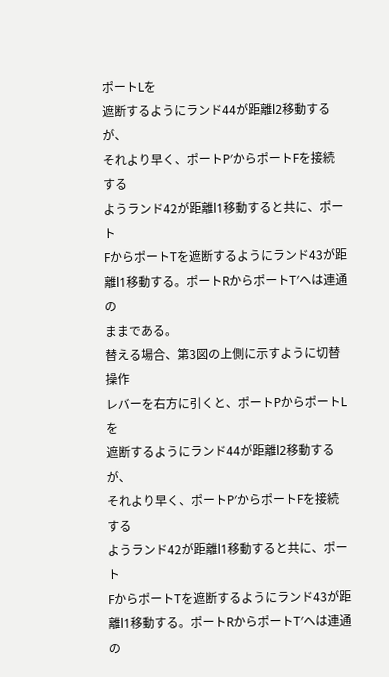ポートLを
遮断するようにランド44が距離l2移動するが、
それより早く、ポートP′からポートFを接続する
ようランド42が距離l1移動すると共に、ポート
FからポートTを遮断するようにランド43が距
離l1移動する。ポートRからポートT′へは連通の
ままである。
替える場合、第3図の上側に示すように切替操作
レバーを右方に引くと、ポートPからポートLを
遮断するようにランド44が距離l2移動するが、
それより早く、ポートP′からポートFを接続する
ようランド42が距離l1移動すると共に、ポート
FからポートTを遮断するようにランド43が距
離l1移動する。ポートRからポートT′へは連通の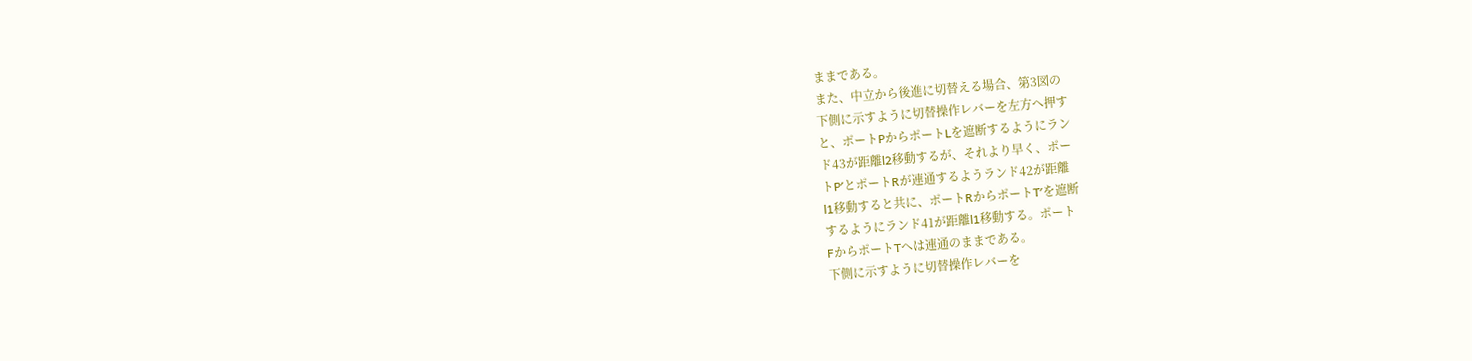ままである。
また、中立から後進に切替える場合、第3図の
下側に示すように切替操作レバーを左方へ押す
と、ポートPからポートLを遮断するようにラン
ド43が距離l2移動するが、それより早く、ポー
トP′とポートRが連通するようランド42が距離
l1移動すると共に、ポートRからポートT′を遮断
するようにランド41が距離l1移動する。ポート
FからポートTへは連通のままである。
下側に示すように切替操作レバーを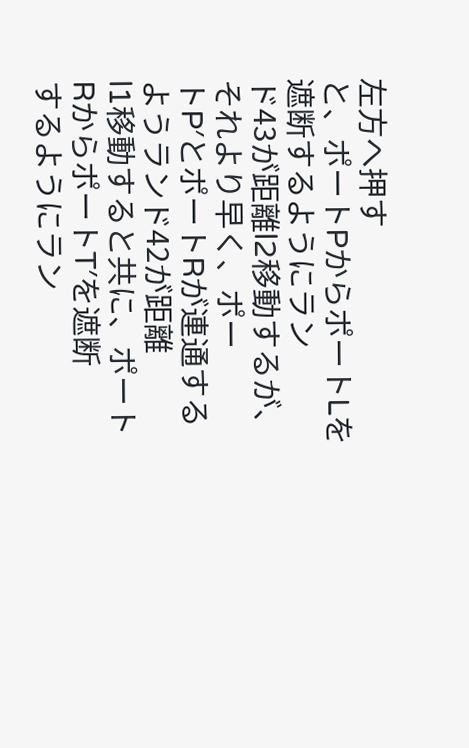左方へ押す
と、ポートPからポートLを遮断するようにラン
ド43が距離l2移動するが、それより早く、ポー
トP′とポートRが連通するようランド42が距離
l1移動すると共に、ポートRからポートT′を遮断
するようにラン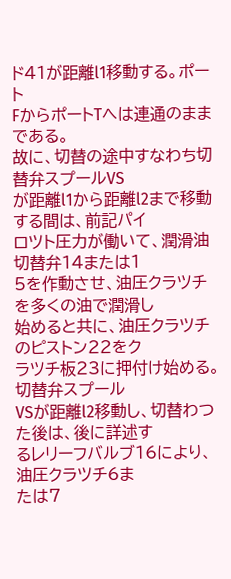ド41が距離l1移動する。ポート
FからポートTへは連通のままである。
故に、切替の途中すなわち切替弁スプールVS
が距離l1から距離l2まで移動する間は、前記パイ
ロツト圧力が働いて、潤滑油切替弁14または1
5を作動させ、油圧クラツチを多くの油で潤滑し
始めると共に、油圧クラツチのピストン22をク
ラツチ板23に押付け始める。切替弁スプール
VSが距離l2移動し、切替わつた後は、後に詳述す
るレリーフバルブ16により、油圧クラツチ6ま
たは7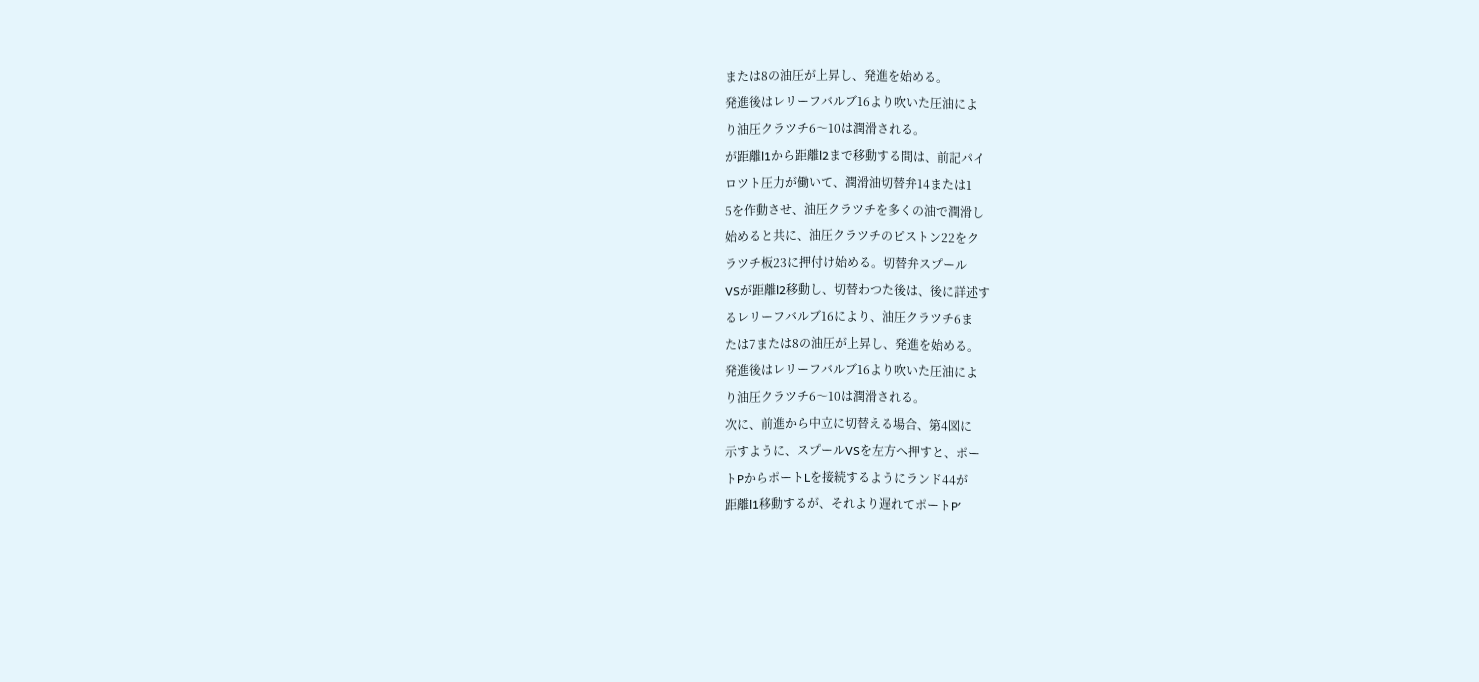または8の油圧が上昇し、発進を始める。
発進後はレリーフバルブ16より吹いた圧油によ
り油圧クラツチ6〜10は潤滑される。
が距離l1から距離l2まで移動する間は、前記パイ
ロツト圧力が働いて、潤滑油切替弁14または1
5を作動させ、油圧クラツチを多くの油で潤滑し
始めると共に、油圧クラツチのピストン22をク
ラツチ板23に押付け始める。切替弁スプール
VSが距離l2移動し、切替わつた後は、後に詳述す
るレリーフバルブ16により、油圧クラツチ6ま
たは7または8の油圧が上昇し、発進を始める。
発進後はレリーフバルブ16より吹いた圧油によ
り油圧クラツチ6〜10は潤滑される。
次に、前進から中立に切替える場合、第4図に
示すように、スプールVSを左方へ押すと、ポー
トPからポートLを接続するようにランド44が
距離l1移動するが、それより遅れてポートP′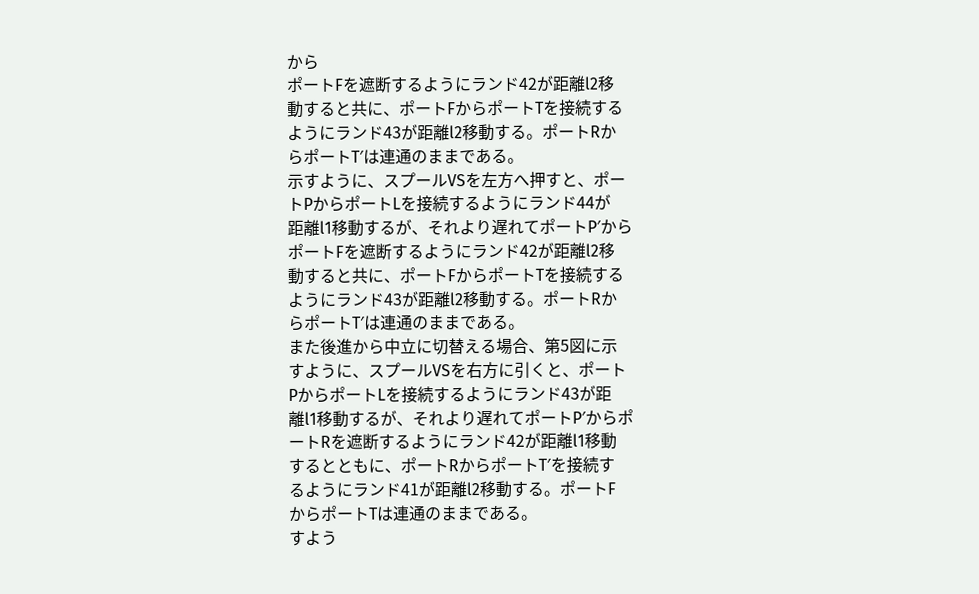から
ポートFを遮断するようにランド42が距離l2移
動すると共に、ポートFからポートTを接続する
ようにランド43が距離l2移動する。ポートRか
らポートT′は連通のままである。
示すように、スプールVSを左方へ押すと、ポー
トPからポートLを接続するようにランド44が
距離l1移動するが、それより遅れてポートP′から
ポートFを遮断するようにランド42が距離l2移
動すると共に、ポートFからポートTを接続する
ようにランド43が距離l2移動する。ポートRか
らポートT′は連通のままである。
また後進から中立に切替える場合、第5図に示
すように、スプールVSを右方に引くと、ポート
PからポートLを接続するようにランド43が距
離l1移動するが、それより遅れてポートP′からポ
ートRを遮断するようにランド42が距離l1移動
するとともに、ポートRからポートT′を接続す
るようにランド41が距離l2移動する。ポートF
からポートTは連通のままである。
すよう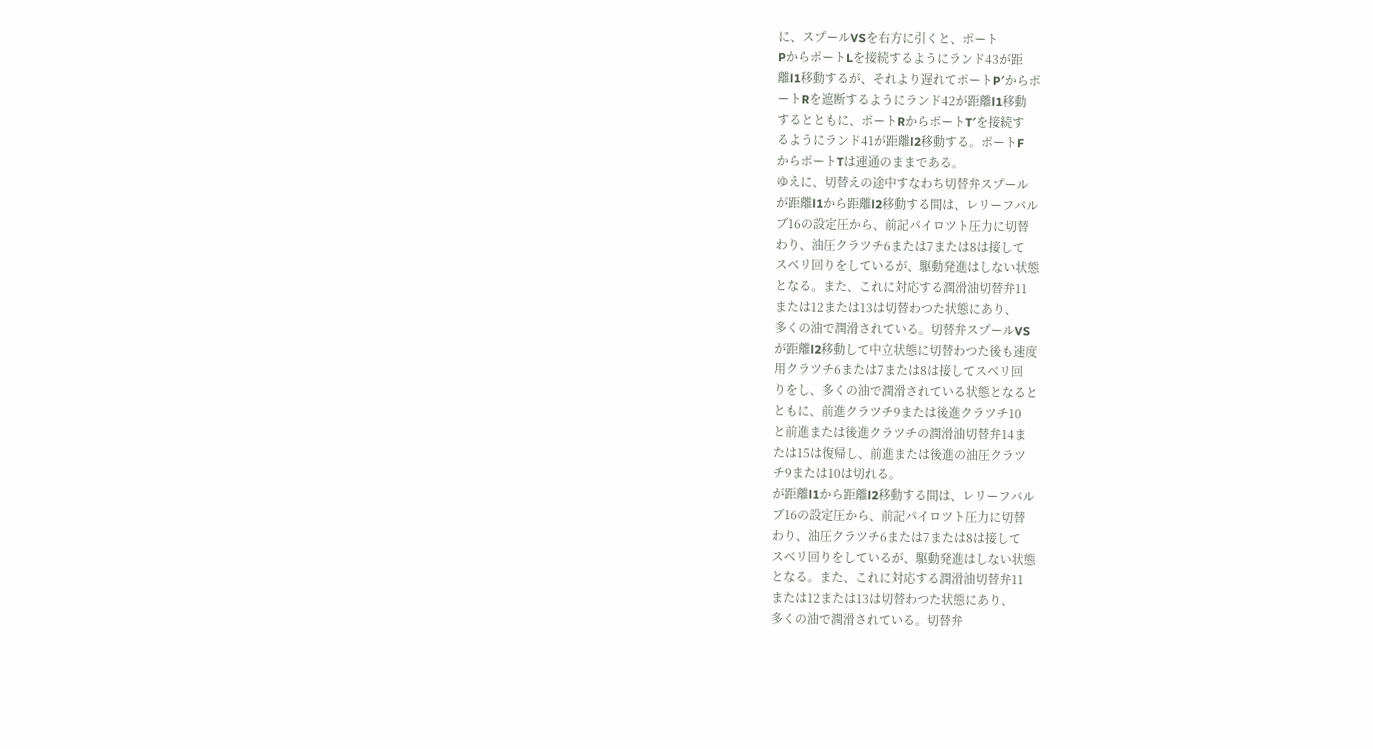に、スプールVSを右方に引くと、ポート
PからポートLを接続するようにランド43が距
離l1移動するが、それより遅れてポートP′からポ
ートRを遮断するようにランド42が距離l1移動
するとともに、ポートRからポートT′を接続す
るようにランド41が距離l2移動する。ポートF
からポートTは連通のままである。
ゆえに、切替えの途中すなわち切替弁スプール
が距離l1から距離l2移動する間は、レリーフバル
ブ16の設定圧から、前記パイロツト圧力に切替
わり、油圧クラツチ6または7または8は接して
スベリ回りをしているが、駆動発進はしない状態
となる。また、これに対応する潤滑油切替弁11
または12または13は切替わつた状態にあり、
多くの油で潤滑されている。切替弁スプールVS
が距離l2移動して中立状態に切替わつた後も速度
用クラツチ6または7または8は接してスベリ回
りをし、多くの油で潤滑されている状態となると
ともに、前進クラツチ9または後進クラツチ10
と前進または後進クラツチの潤滑油切替弁14ま
たは15は復帰し、前進または後進の油圧クラツ
チ9または10は切れる。
が距離l1から距離l2移動する間は、レリーフバル
ブ16の設定圧から、前記パイロツト圧力に切替
わり、油圧クラツチ6または7または8は接して
スベリ回りをしているが、駆動発進はしない状態
となる。また、これに対応する潤滑油切替弁11
または12または13は切替わつた状態にあり、
多くの油で潤滑されている。切替弁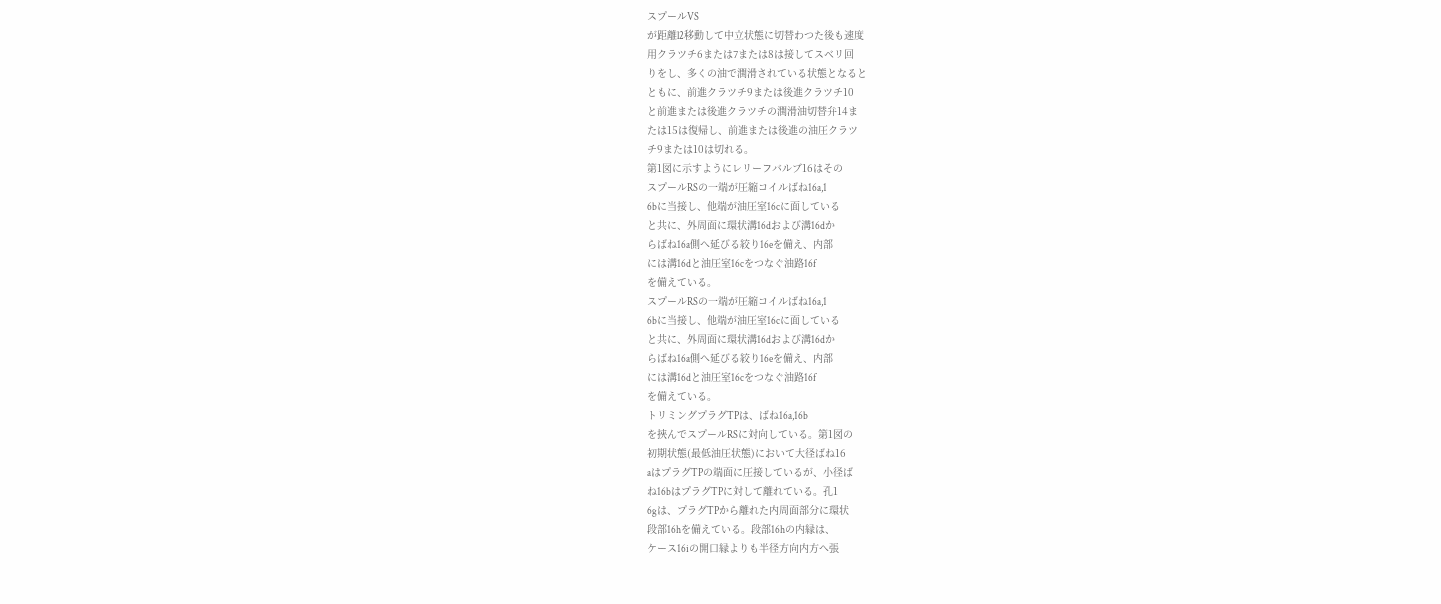スプールVS
が距離l2移動して中立状態に切替わつた後も速度
用クラツチ6または7または8は接してスベリ回
りをし、多くの油で潤滑されている状態となると
ともに、前進クラツチ9または後進クラツチ10
と前進または後進クラツチの潤滑油切替弁14ま
たは15は復帰し、前進または後進の油圧クラツ
チ9または10は切れる。
第1図に示すようにレリーフバルブ16はその
スプールRSの一端が圧縮コイルばね16a,1
6bに当接し、他端が油圧室16cに面している
と共に、外周面に環状溝16dおよび溝16dか
らばね16a側へ延びる絞り16eを備え、内部
には溝16dと油圧室16cをつなぐ油路16f
を備えている。
スプールRSの一端が圧縮コイルばね16a,1
6bに当接し、他端が油圧室16cに面している
と共に、外周面に環状溝16dおよび溝16dか
らばね16a側へ延びる絞り16eを備え、内部
には溝16dと油圧室16cをつなぐ油路16f
を備えている。
トリミングプラグTPは、ばね16a,16b
を挾んでスプールRSに対向している。第1図の
初期状態(最低油圧状態)において大径ばね16
aはプラグTPの端面に圧接しているが、小径ば
ね16bはプラグTPに対して離れている。孔1
6gは、プラグTPから離れた内周面部分に環状
段部16hを備えている。段部16hの内縁は、
ケース16iの開口縁よりも半径方向内方へ張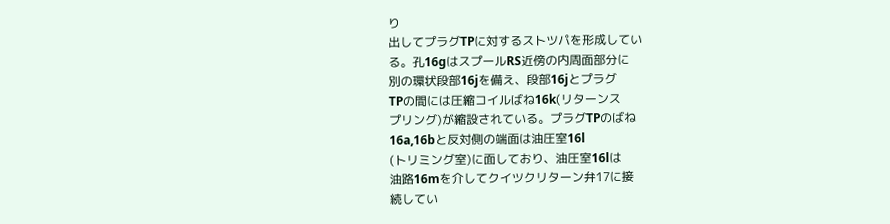り
出してプラグTPに対するストツパを形成してい
る。孔16gはスプールRS近傍の内周面部分に
別の環状段部16jを備え、段部16jとプラグ
TPの間には圧縮コイルばね16k(リターンス
プリング)が縮設されている。プラグTPのばね
16a,16bと反対側の端面は油圧室16l
(トリミング室)に面しており、油圧室16lは
油路16mを介してクイツクリターン弁17に接
続してい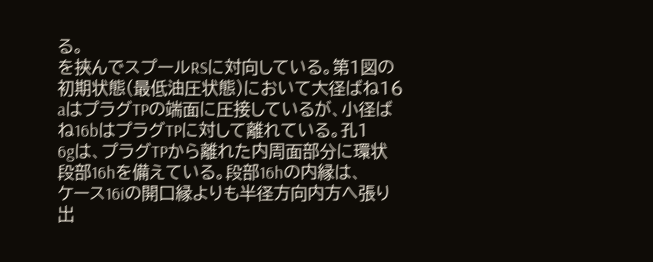る。
を挾んでスプールRSに対向している。第1図の
初期状態(最低油圧状態)において大径ばね16
aはプラグTPの端面に圧接しているが、小径ば
ね16bはプラグTPに対して離れている。孔1
6gは、プラグTPから離れた内周面部分に環状
段部16hを備えている。段部16hの内縁は、
ケース16iの開口縁よりも半径方向内方へ張り
出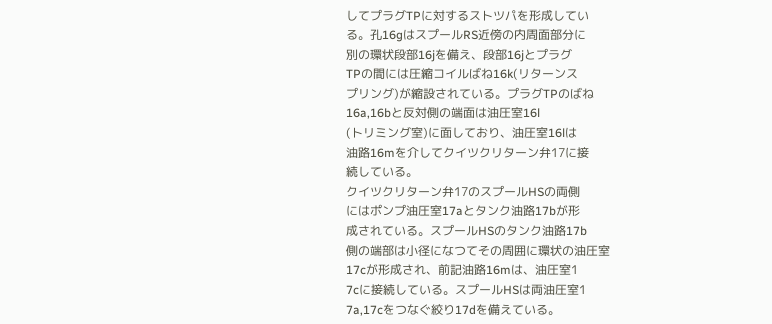してプラグTPに対するストツパを形成してい
る。孔16gはスプールRS近傍の内周面部分に
別の環状段部16jを備え、段部16jとプラグ
TPの間には圧縮コイルばね16k(リターンス
プリング)が縮設されている。プラグTPのばね
16a,16bと反対側の端面は油圧室16l
(トリミング室)に面しており、油圧室16lは
油路16mを介してクイツクリターン弁17に接
続している。
クイツクリターン弁17のスプールHSの両側
にはポンプ油圧室17aとタンク油路17bが形
成されている。スプールHSのタンク油路17b
側の端部は小径になつてその周囲に環状の油圧室
17cが形成され、前記油路16mは、油圧室1
7cに接続している。スプールHSは両油圧室1
7a,17cをつなぐ絞り17dを備えている。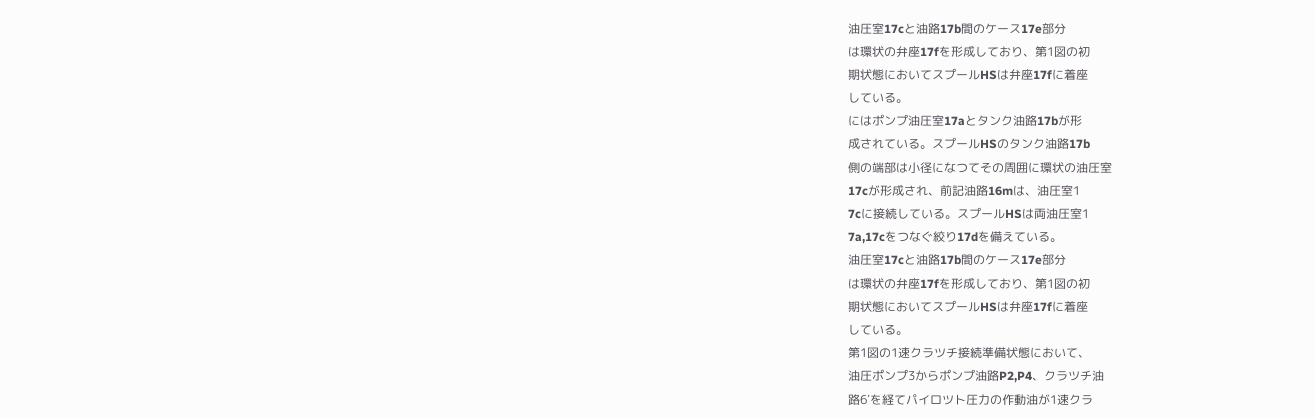油圧室17cと油路17b間のケース17e部分
は環状の弁座17fを形成しており、第1図の初
期状態においてスプールHSは弁座17fに着座
している。
にはポンプ油圧室17aとタンク油路17bが形
成されている。スプールHSのタンク油路17b
側の端部は小径になつてその周囲に環状の油圧室
17cが形成され、前記油路16mは、油圧室1
7cに接続している。スプールHSは両油圧室1
7a,17cをつなぐ絞り17dを備えている。
油圧室17cと油路17b間のケース17e部分
は環状の弁座17fを形成しており、第1図の初
期状態においてスプールHSは弁座17fに着座
している。
第1図の1速クラツチ接続準備状態において、
油圧ポンプ3からポンプ油路P2,P4、クラツチ油
路6′を経てパイロツト圧力の作動油が1速クラ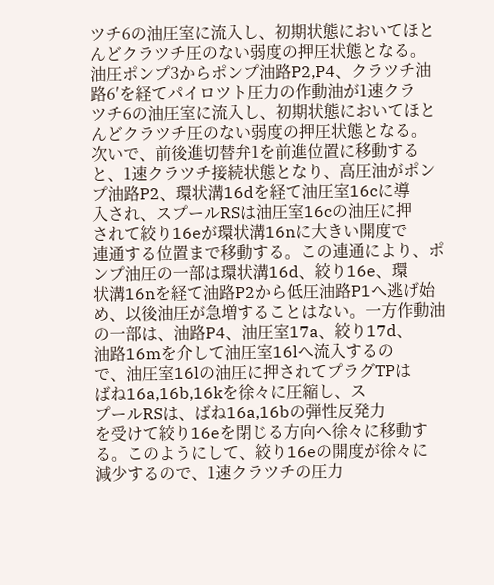ツチ6の油圧室に流入し、初期状態においてほと
んどクラツチ圧のない弱度の押圧状態となる。
油圧ポンプ3からポンプ油路P2,P4、クラツチ油
路6′を経てパイロツト圧力の作動油が1速クラ
ツチ6の油圧室に流入し、初期状態においてほと
んどクラツチ圧のない弱度の押圧状態となる。
次いで、前後進切替弁1を前進位置に移動する
と、1速クラツチ接続状態となり、高圧油がポン
プ油路P2、環状溝16dを経て油圧室16cに導
入され、スプールRSは油圧室16cの油圧に押
されて絞り16eが環状溝16nに大きい開度で
連通する位置まで移動する。この連通により、ポ
ンプ油圧の一部は環状溝16d、絞り16e、環
状溝16nを経て油路P2から低圧油路P1へ逃げ始
め、以後油圧が急増することはない。一方作動油
の一部は、油路P4、油圧室17a、絞り17d、
油路16mを介して油圧室16lへ流入するの
で、油圧室16lの油圧に押されてプラグTPは
ばね16a,16b,16kを徐々に圧縮し、ス
プールRSは、ばね16a,16bの弾性反発力
を受けて絞り16eを閉じる方向へ徐々に移動す
る。このようにして、絞り16eの開度が徐々に
減少するので、1速クラツチの圧力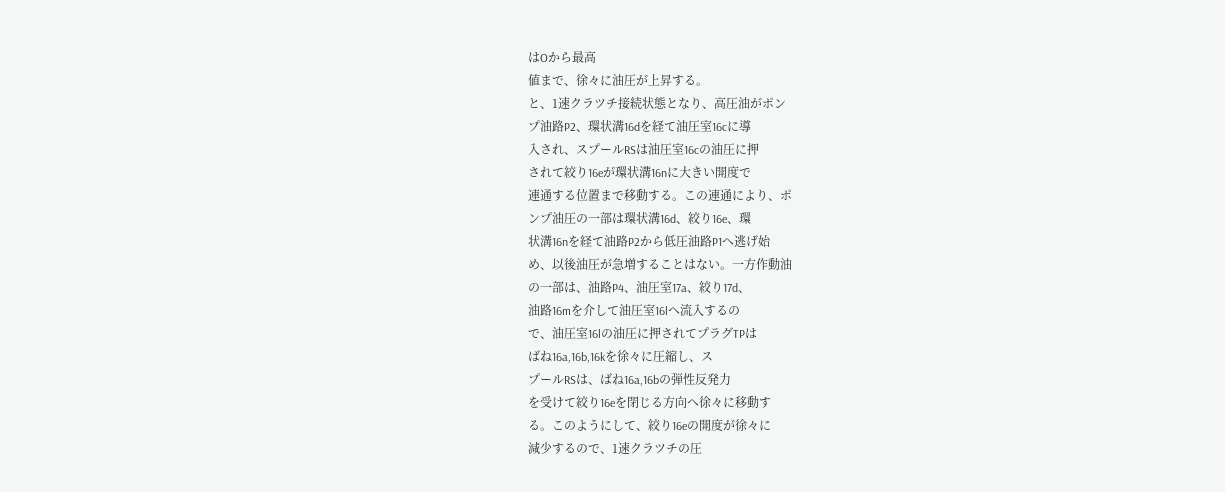はOから最高
値まで、徐々に油圧が上昇する。
と、1速クラツチ接続状態となり、高圧油がポン
プ油路P2、環状溝16dを経て油圧室16cに導
入され、スプールRSは油圧室16cの油圧に押
されて絞り16eが環状溝16nに大きい開度で
連通する位置まで移動する。この連通により、ポ
ンプ油圧の一部は環状溝16d、絞り16e、環
状溝16nを経て油路P2から低圧油路P1へ逃げ始
め、以後油圧が急増することはない。一方作動油
の一部は、油路P4、油圧室17a、絞り17d、
油路16mを介して油圧室16lへ流入するの
で、油圧室16lの油圧に押されてプラグTPは
ばね16a,16b,16kを徐々に圧縮し、ス
プールRSは、ばね16a,16bの弾性反発力
を受けて絞り16eを閉じる方向へ徐々に移動す
る。このようにして、絞り16eの開度が徐々に
減少するので、1速クラツチの圧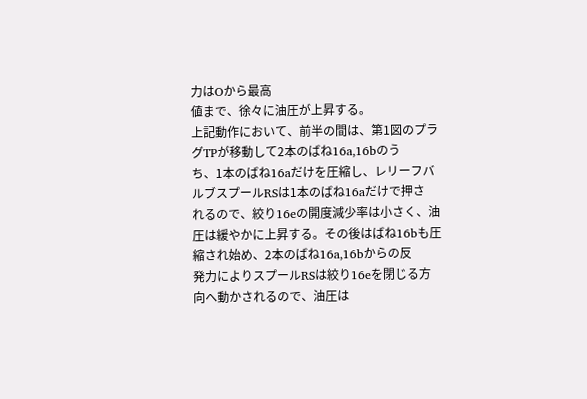力はOから最高
値まで、徐々に油圧が上昇する。
上記動作において、前半の間は、第1図のプラ
グTPが移動して2本のばね16a,16bのう
ち、1本のばね16aだけを圧縮し、レリーフバ
ルブスプールRSは1本のばね16aだけで押さ
れるので、絞り16eの開度減少率は小さく、油
圧は緩やかに上昇する。その後はばね16bも圧
縮され始め、2本のばね16a,16bからの反
発力によりスプールRSは絞り16eを閉じる方
向へ動かされるので、油圧は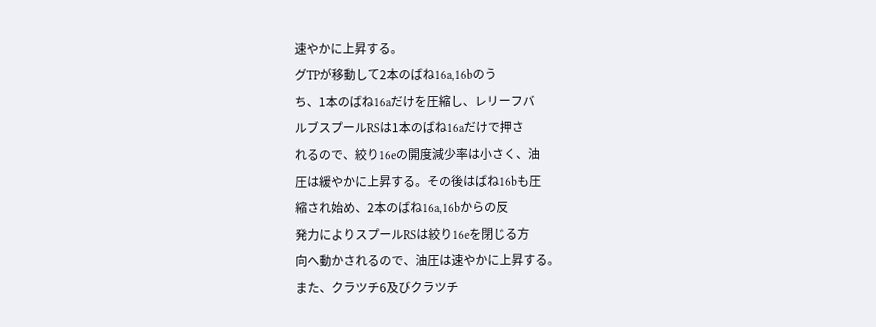速やかに上昇する。
グTPが移動して2本のばね16a,16bのう
ち、1本のばね16aだけを圧縮し、レリーフバ
ルブスプールRSは1本のばね16aだけで押さ
れるので、絞り16eの開度減少率は小さく、油
圧は緩やかに上昇する。その後はばね16bも圧
縮され始め、2本のばね16a,16bからの反
発力によりスプールRSは絞り16eを閉じる方
向へ動かされるので、油圧は速やかに上昇する。
また、クラツチ6及びクラツチ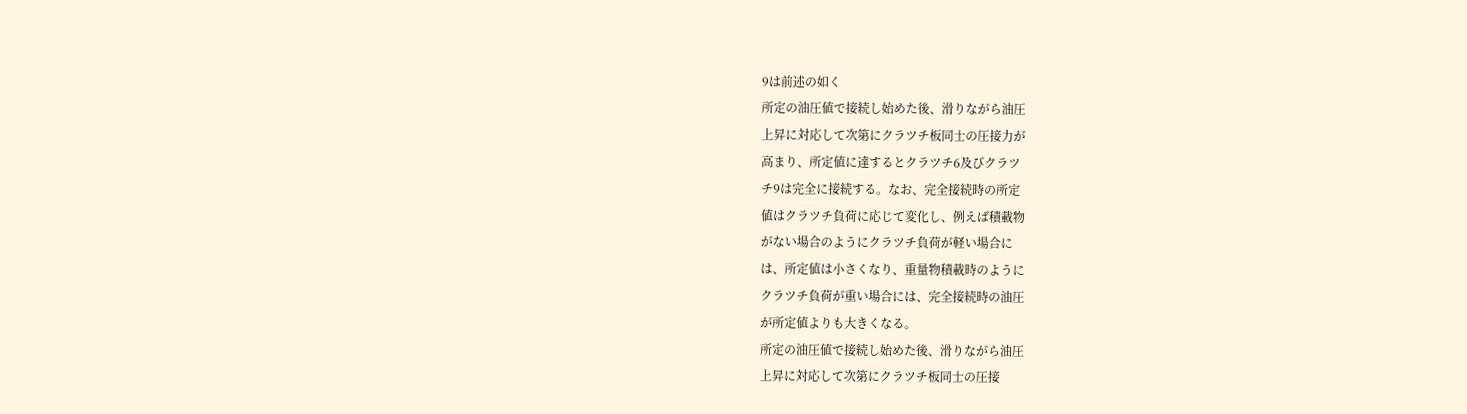9は前述の如く
所定の油圧値で接続し始めた後、滑りながら油圧
上昇に対応して次第にクラツチ板同士の圧接力が
高まり、所定値に達するとクラツチ6及びクラツ
チ9は完全に接続する。なお、完全接続時の所定
値はクラツチ負荷に応じて変化し、例えば積載物
がない場合のようにクラツチ負荷が軽い場合に
は、所定値は小さくなり、重量物積載時のように
クラツチ負荷が重い場合には、完全接続時の油圧
が所定値よりも大きくなる。
所定の油圧値で接続し始めた後、滑りながら油圧
上昇に対応して次第にクラツチ板同士の圧接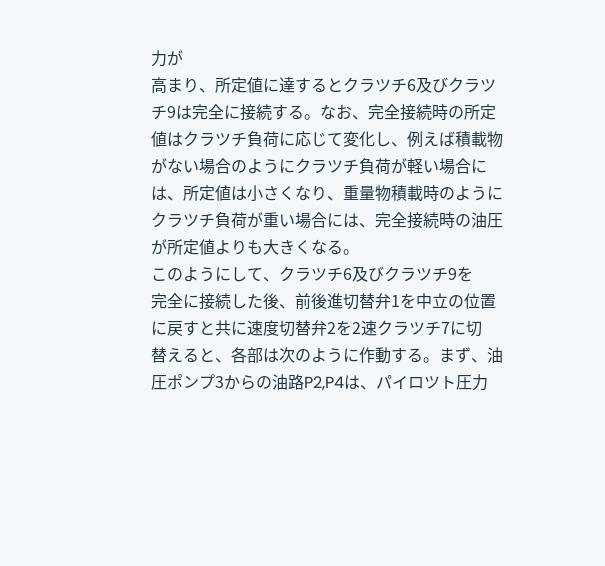力が
高まり、所定値に達するとクラツチ6及びクラツ
チ9は完全に接続する。なお、完全接続時の所定
値はクラツチ負荷に応じて変化し、例えば積載物
がない場合のようにクラツチ負荷が軽い場合に
は、所定値は小さくなり、重量物積載時のように
クラツチ負荷が重い場合には、完全接続時の油圧
が所定値よりも大きくなる。
このようにして、クラツチ6及びクラツチ9を
完全に接続した後、前後進切替弁1を中立の位置
に戻すと共に速度切替弁2を2速クラツチ7に切
替えると、各部は次のように作動する。まず、油
圧ポンプ3からの油路P2,P4は、パイロツト圧力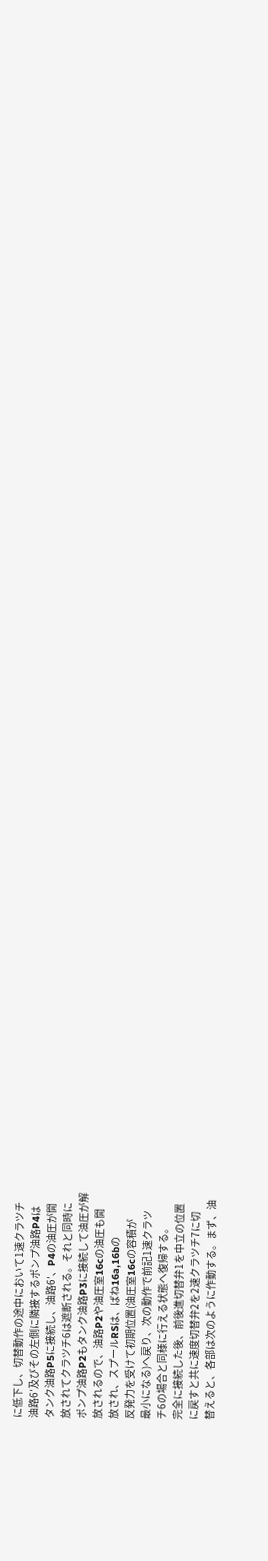に低下し、切替動作の途中において1速クラツチ
油路6′及びその左側に隣接するポンプ油路P4は
タンク油路P5に接続し、油路6′、P4の油圧が開
放されてクラツチ6は遮断される。それと同時に
ポンプ油路P2もタンク油路P3に接続して油圧が解
放されるので、油路P2や油圧室16cの油圧も開
放され、スプールRSは、ばね16a,16bの
反発力を受けて初期位置(油圧室16cの容積が
最小になる)へ戻り、次の動作で前記1速クラツ
チ6の場合と同様に行える状態へ復帰する。
完全に接続した後、前後進切替弁1を中立の位置
に戻すと共に速度切替弁2を2速クラツチ7に切
替えると、各部は次のように作動する。まず、油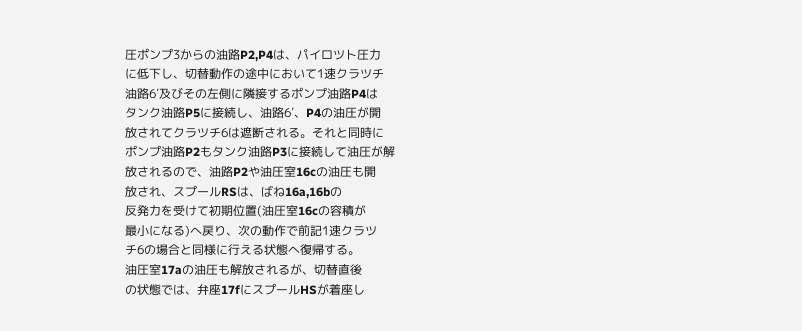圧ポンプ3からの油路P2,P4は、パイロツト圧力
に低下し、切替動作の途中において1速クラツチ
油路6′及びその左側に隣接するポンプ油路P4は
タンク油路P5に接続し、油路6′、P4の油圧が開
放されてクラツチ6は遮断される。それと同時に
ポンプ油路P2もタンク油路P3に接続して油圧が解
放されるので、油路P2や油圧室16cの油圧も開
放され、スプールRSは、ばね16a,16bの
反発力を受けて初期位置(油圧室16cの容積が
最小になる)へ戻り、次の動作で前記1速クラツ
チ6の場合と同様に行える状態へ復帰する。
油圧室17aの油圧も解放されるが、切替直後
の状態では、弁座17fにスプールHSが着座し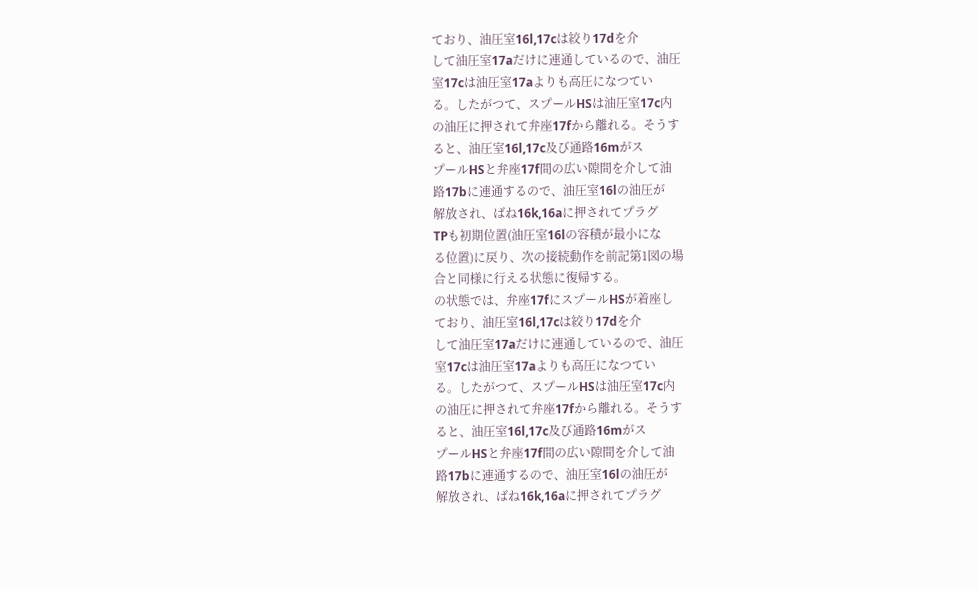ており、油圧室16l,17cは絞り17dを介
して油圧室17aだけに連通しているので、油圧
室17cは油圧室17aよりも高圧になつてい
る。したがつて、スプールHSは油圧室17c内
の油圧に押されて弁座17fから離れる。そうす
ると、油圧室16l,17c及び通路16mがス
プールHSと弁座17f間の広い隙間を介して油
路17bに連通するので、油圧室16lの油圧が
解放され、ばね16k,16aに押されてプラグ
TPも初期位置(油圧室16lの容積が最小にな
る位置)に戻り、次の接続動作を前記第1図の場
合と同様に行える状態に復帰する。
の状態では、弁座17fにスプールHSが着座し
ており、油圧室16l,17cは絞り17dを介
して油圧室17aだけに連通しているので、油圧
室17cは油圧室17aよりも高圧になつてい
る。したがつて、スプールHSは油圧室17c内
の油圧に押されて弁座17fから離れる。そうす
ると、油圧室16l,17c及び通路16mがス
プールHSと弁座17f間の広い隙間を介して油
路17bに連通するので、油圧室16lの油圧が
解放され、ばね16k,16aに押されてプラグ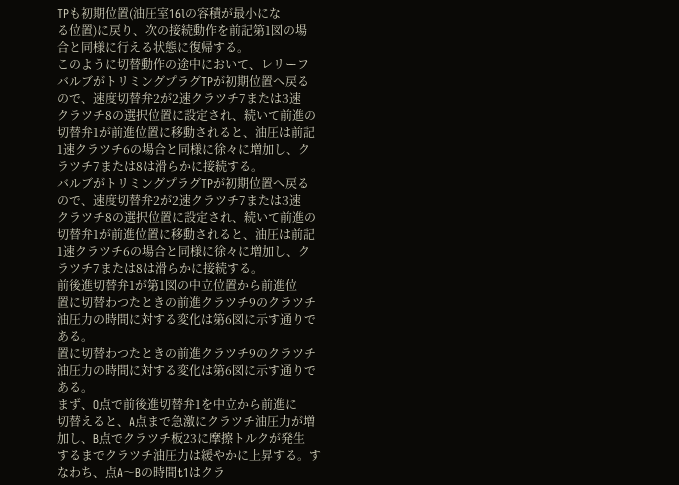TPも初期位置(油圧室16lの容積が最小にな
る位置)に戻り、次の接続動作を前記第1図の場
合と同様に行える状態に復帰する。
このように切替動作の途中において、レリーフ
バルブがトリミングプラグTPが初期位置へ戻る
ので、速度切替弁2が2速クラツチ7または3速
クラツチ8の選択位置に設定され、続いて前進の
切替弁1が前進位置に移動されると、油圧は前記
1速クラツチ6の場合と同様に徐々に増加し、ク
ラツチ7または8は滑らかに接続する。
バルブがトリミングプラグTPが初期位置へ戻る
ので、速度切替弁2が2速クラツチ7または3速
クラツチ8の選択位置に設定され、続いて前進の
切替弁1が前進位置に移動されると、油圧は前記
1速クラツチ6の場合と同様に徐々に増加し、ク
ラツチ7または8は滑らかに接続する。
前後進切替弁1が第1図の中立位置から前進位
置に切替わつたときの前進クラツチ9のクラツチ
油圧力の時間に対する変化は第6図に示す通りで
ある。
置に切替わつたときの前進クラツチ9のクラツチ
油圧力の時間に対する変化は第6図に示す通りで
ある。
まず、O点で前後進切替弁1を中立から前進に
切替えると、A点まで急激にクラツチ油圧力が増
加し、B点でクラツチ板23に摩擦トルクが発生
するまでクラツチ油圧力は緩やかに上昇する。す
なわち、点A〜Bの時間t1はクラ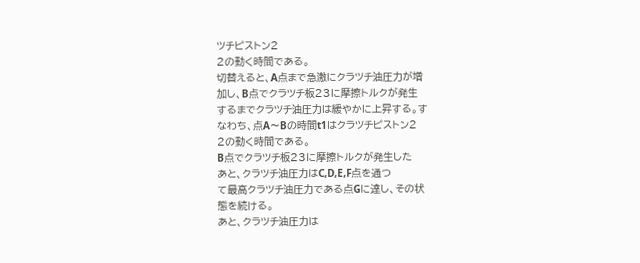ツチピストン2
2の動く時間である。
切替えると、A点まで急激にクラツチ油圧力が増
加し、B点でクラツチ板23に摩擦トルクが発生
するまでクラツチ油圧力は緩やかに上昇する。す
なわち、点A〜Bの時間t1はクラツチピストン2
2の動く時間である。
B点でクラツチ板23に摩擦トルクが発生した
あと、クラツチ油圧力はC,D,E,F点を通つ
て最高クラツチ油圧力である点Gに達し、その状
態を続ける。
あと、クラツチ油圧力は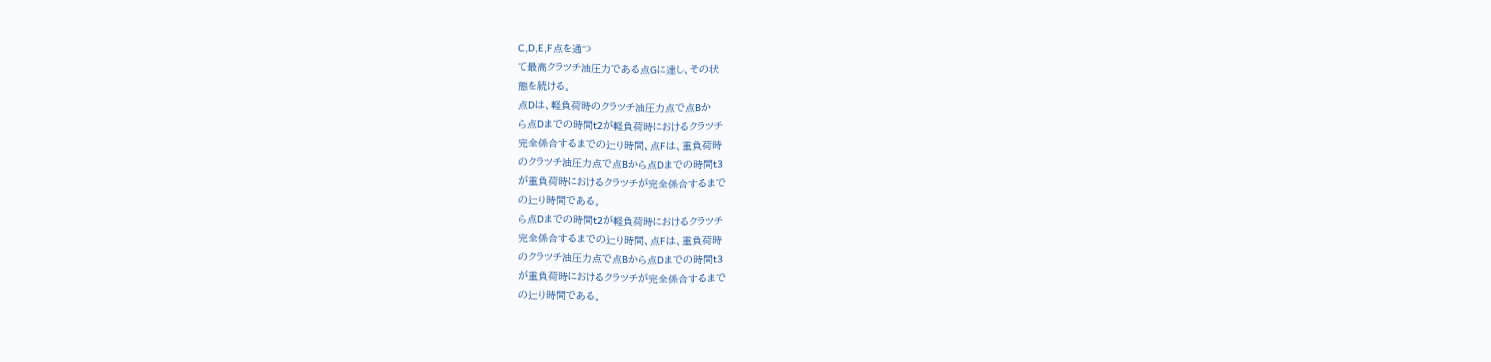C,D,E,F点を通つ
て最高クラツチ油圧力である点Gに達し、その状
態を続ける。
点Dは、軽負荷時のクラツチ油圧力点で点Bか
ら点Dまでの時間t2が軽負荷時におけるクラツチ
完全係合するまでの辷り時間、点Fは、重負荷時
のクラツチ油圧力点で点Bから点Dまでの時間t3
が重負荷時におけるクラツチが完全係合するまで
の辷り時間である。
ら点Dまでの時間t2が軽負荷時におけるクラツチ
完全係合するまでの辷り時間、点Fは、重負荷時
のクラツチ油圧力点で点Bから点Dまでの時間t3
が重負荷時におけるクラツチが完全係合するまで
の辷り時間である。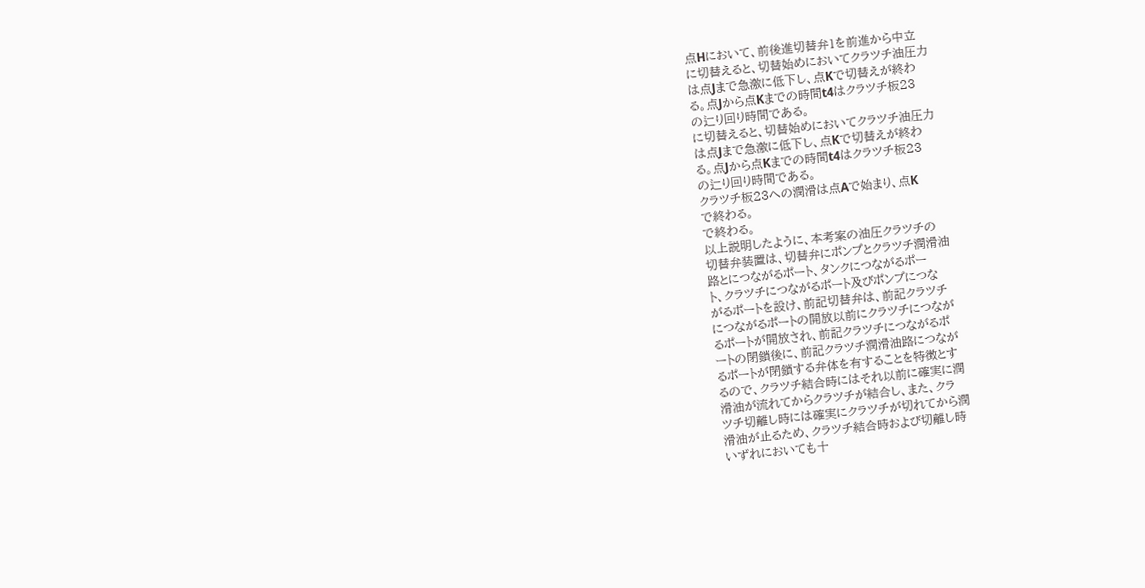点Hにおいて、前後進切替弁1を前進から中立
に切替えると、切替始めにおいてクラツチ油圧力
は点Jまで急激に低下し、点Kで切替えが終わ
る。点Jから点Kまでの時間t4はクラツチ板23
の辷り回り時間である。
に切替えると、切替始めにおいてクラツチ油圧力
は点Jまで急激に低下し、点Kで切替えが終わ
る。点Jから点Kまでの時間t4はクラツチ板23
の辷り回り時間である。
クラツチ板23への潤滑は点Aで始まり、点K
で終わる。
で終わる。
以上説明したように、本考案の油圧クラツチの
切替弁装置は、切替弁にポンプとクラツチ潤滑油
路とにつながるポート、タンクにつながるポー
ト、クラツチにつながるポート及びポンプにつな
がるポートを設け、前記切替弁は、前記クラツチ
につながるポートの開放以前にクラツチにつなが
るポートが開放され、前記クラツチにつながるポ
ートの閉鎖後に、前記クラツチ潤滑油路につなが
るポートが閉鎖する弁体を有することを特徴とす
るので、クラツチ結合時にはそれ以前に確実に潤
滑油が流れてからクラツチが結合し、また、クラ
ツチ切離し時には確実にクラツチが切れてから潤
滑油が止るため、クラツチ結合時および切離し時
いずれにおいても十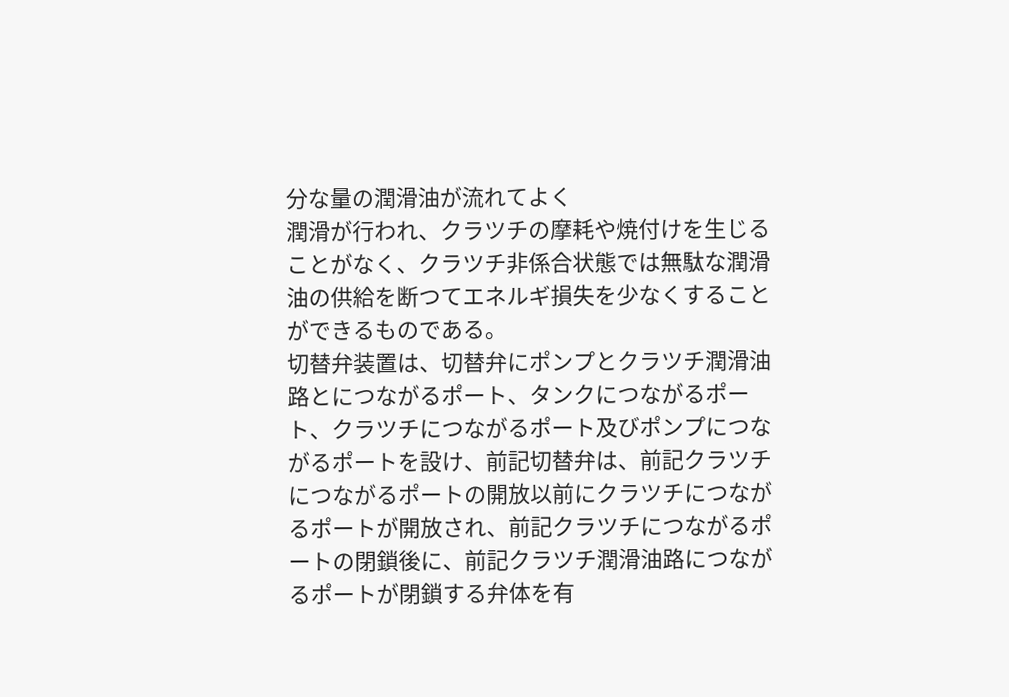分な量の潤滑油が流れてよく
潤滑が行われ、クラツチの摩耗や焼付けを生じる
ことがなく、クラツチ非係合状態では無駄な潤滑
油の供給を断つてエネルギ損失を少なくすること
ができるものである。
切替弁装置は、切替弁にポンプとクラツチ潤滑油
路とにつながるポート、タンクにつながるポー
ト、クラツチにつながるポート及びポンプにつな
がるポートを設け、前記切替弁は、前記クラツチ
につながるポートの開放以前にクラツチにつなが
るポートが開放され、前記クラツチにつながるポ
ートの閉鎖後に、前記クラツチ潤滑油路につなが
るポートが閉鎖する弁体を有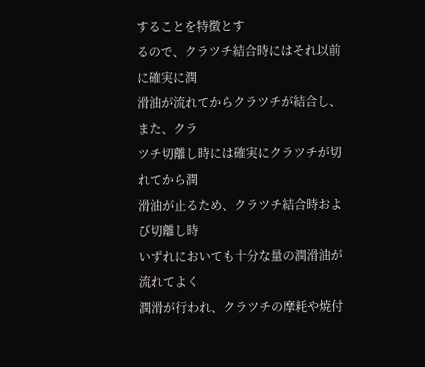することを特徴とす
るので、クラツチ結合時にはそれ以前に確実に潤
滑油が流れてからクラツチが結合し、また、クラ
ツチ切離し時には確実にクラツチが切れてから潤
滑油が止るため、クラツチ結合時および切離し時
いずれにおいても十分な量の潤滑油が流れてよく
潤滑が行われ、クラツチの摩耗や焼付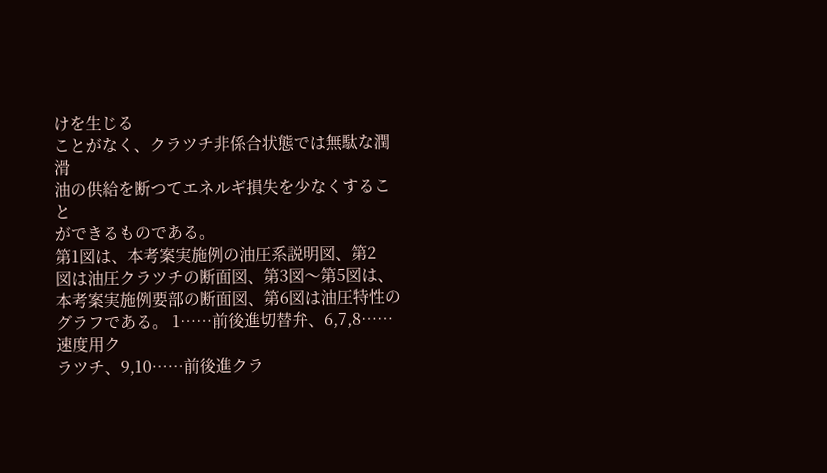けを生じる
ことがなく、クラツチ非係合状態では無駄な潤滑
油の供給を断つてエネルギ損失を少なくすること
ができるものである。
第1図は、本考案実施例の油圧系説明図、第2
図は油圧クラツチの断面図、第3図〜第5図は、
本考案実施例要部の断面図、第6図は油圧特性の
グラフである。 1……前後進切替弁、6,7,8……速度用ク
ラツチ、9,10……前後進クラ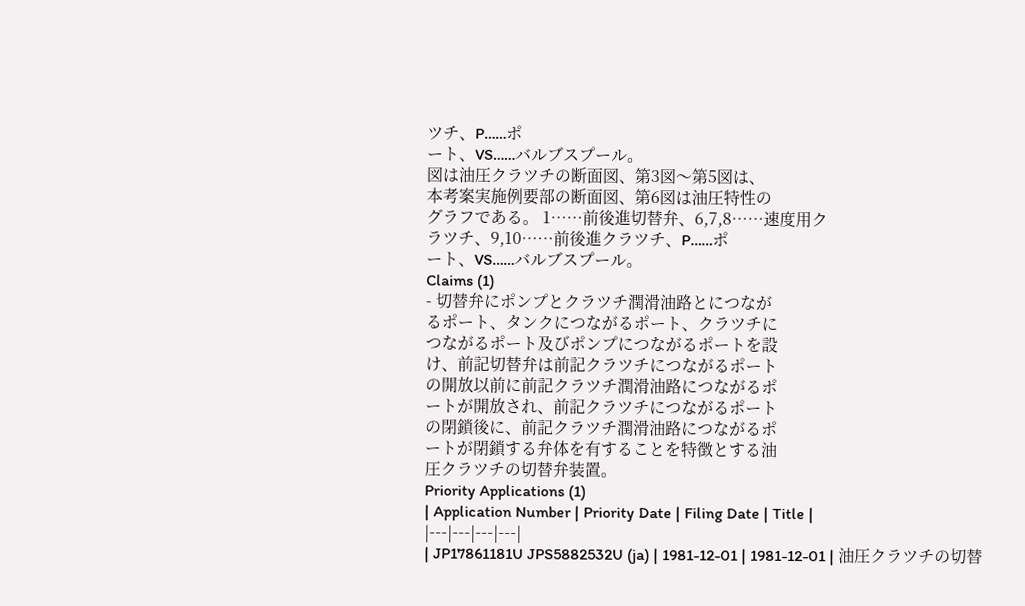ツチ、P……ポ
ート、VS……バルブスプール。
図は油圧クラツチの断面図、第3図〜第5図は、
本考案実施例要部の断面図、第6図は油圧特性の
グラフである。 1……前後進切替弁、6,7,8……速度用ク
ラツチ、9,10……前後進クラツチ、P……ポ
ート、VS……バルブスプール。
Claims (1)
- 切替弁にポンプとクラツチ潤滑油路とにつなが
るポート、タンクにつながるポート、クラツチに
つながるポート及びポンプにつながるポートを設
け、前記切替弁は前記クラツチにつながるポート
の開放以前に前記クラツチ潤滑油路につながるポ
ートが開放され、前記クラツチにつながるポート
の閉鎖後に、前記クラツチ潤滑油路につながるポ
ートが閉鎖する弁体を有することを特徴とする油
圧クラツチの切替弁装置。
Priority Applications (1)
| Application Number | Priority Date | Filing Date | Title |
|---|---|---|---|
| JP17861181U JPS5882532U (ja) | 1981-12-01 | 1981-12-01 | 油圧クラツチの切替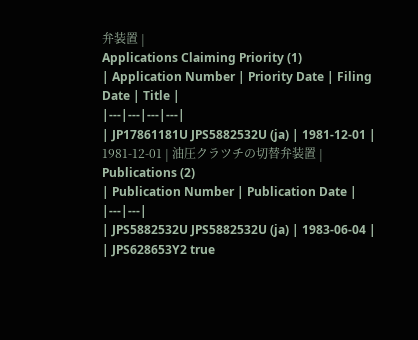弁装置 |
Applications Claiming Priority (1)
| Application Number | Priority Date | Filing Date | Title |
|---|---|---|---|
| JP17861181U JPS5882532U (ja) | 1981-12-01 | 1981-12-01 | 油圧クラツチの切替弁装置 |
Publications (2)
| Publication Number | Publication Date |
|---|---|
| JPS5882532U JPS5882532U (ja) | 1983-06-04 |
| JPS628653Y2 true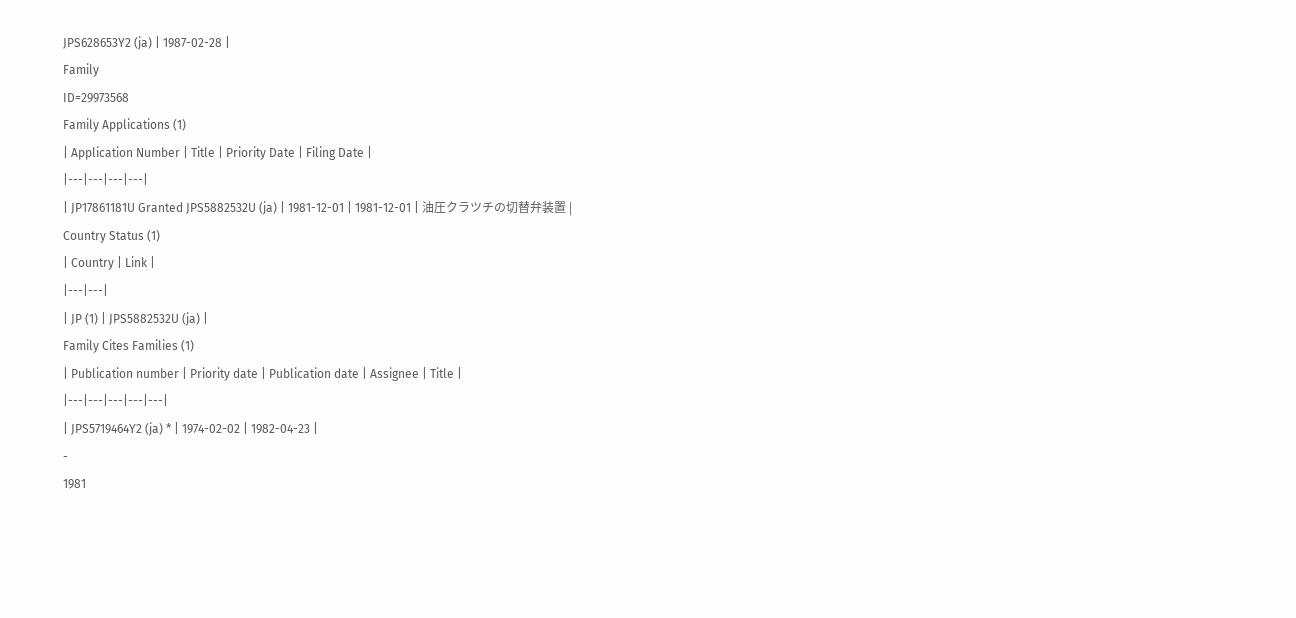JPS628653Y2 (ja) | 1987-02-28 |
Family
ID=29973568
Family Applications (1)
| Application Number | Title | Priority Date | Filing Date |
|---|---|---|---|
| JP17861181U Granted JPS5882532U (ja) | 1981-12-01 | 1981-12-01 | 油圧クラツチの切替弁装置 |
Country Status (1)
| Country | Link |
|---|---|
| JP (1) | JPS5882532U (ja) |
Family Cites Families (1)
| Publication number | Priority date | Publication date | Assignee | Title |
|---|---|---|---|---|
| JPS5719464Y2 (ja) * | 1974-02-02 | 1982-04-23 |
-
1981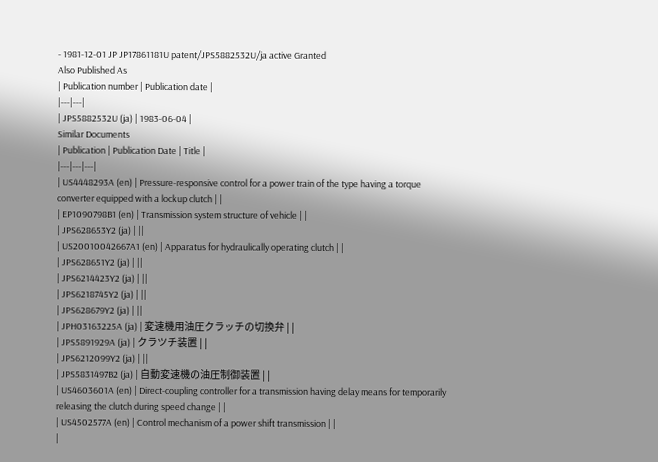- 1981-12-01 JP JP17861181U patent/JPS5882532U/ja active Granted
Also Published As
| Publication number | Publication date |
|---|---|
| JPS5882532U (ja) | 1983-06-04 |
Similar Documents
| Publication | Publication Date | Title |
|---|---|---|
| US4448293A (en) | Pressure-responsive control for a power train of the type having a torque converter equipped with a lockup clutch | |
| EP1090798B1 (en) | Transmission system structure of vehicle | |
| JPS628653Y2 (ja) | ||
| US20010042667A1 (en) | Apparatus for hydraulically operating clutch | |
| JPS628651Y2 (ja) | ||
| JPS6214423Y2 (ja) | ||
| JPS6218745Y2 (ja) | ||
| JPS628679Y2 (ja) | ||
| JPH03163225A (ja) | 変速機用油圧クラッチの切換弁 | |
| JPS5891929A (ja) | クラツチ装置 | |
| JPS6212099Y2 (ja) | ||
| JPS5831497B2 (ja) | 自動変速機の油圧制御装置 | |
| US4603601A (en) | Direct-coupling controller for a transmission having delay means for temporarily releasing the clutch during speed change | |
| US4502577A (en) | Control mechanism of a power shift transmission | |
|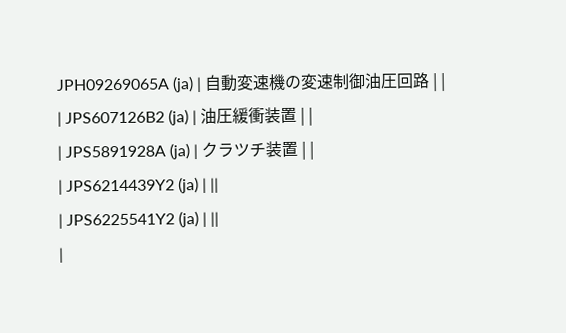JPH09269065A (ja) | 自動変速機の変速制御油圧回路 | |
| JPS607126B2 (ja) | 油圧緩衝装置 | |
| JPS5891928A (ja) | クラツチ装置 | |
| JPS6214439Y2 (ja) | ||
| JPS6225541Y2 (ja) | ||
|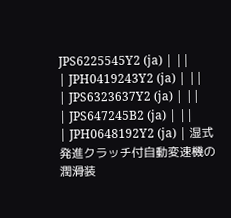JPS6225545Y2 (ja) | ||
| JPH0419243Y2 (ja) | ||
| JPS6323637Y2 (ja) | ||
| JPS647245B2 (ja) | ||
| JPH0648192Y2 (ja) | 湿式発進クラッチ付自動変速機の潤滑装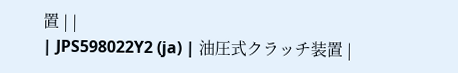置 | |
| JPS598022Y2 (ja) | 油圧式クラッチ装置 |